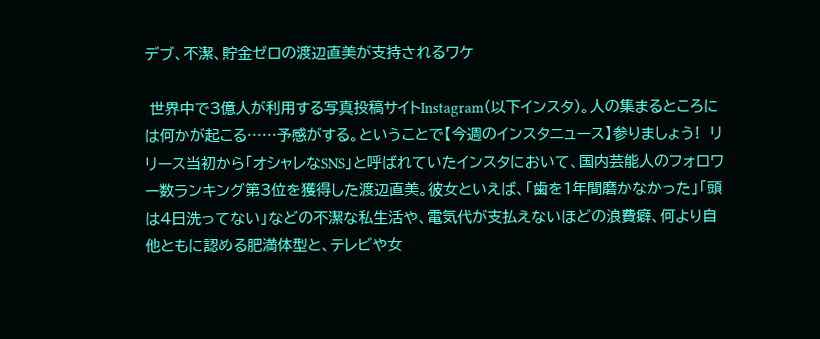デブ、不潔、貯金ゼロの渡辺直美が支持されるワケ

 世界中で3億人が利用する写真投稿サイトInstagram(以下インスタ)。人の集まるところには何かが起こる……予感がする。ということで【今週のインスタニュース】参りましょう!  リリース当初から「オシャレなSNS」と呼ばれていたインスタにおいて、国内芸能人のフォロワー数ランキング第3位を獲得した渡辺直美。彼女といえば、「歯を1年間磨かなかった」「頭は4日洗ってない」などの不潔な私生活や、電気代が支払えないほどの浪費癖、何より自他ともに認める肥満体型と、テレビや女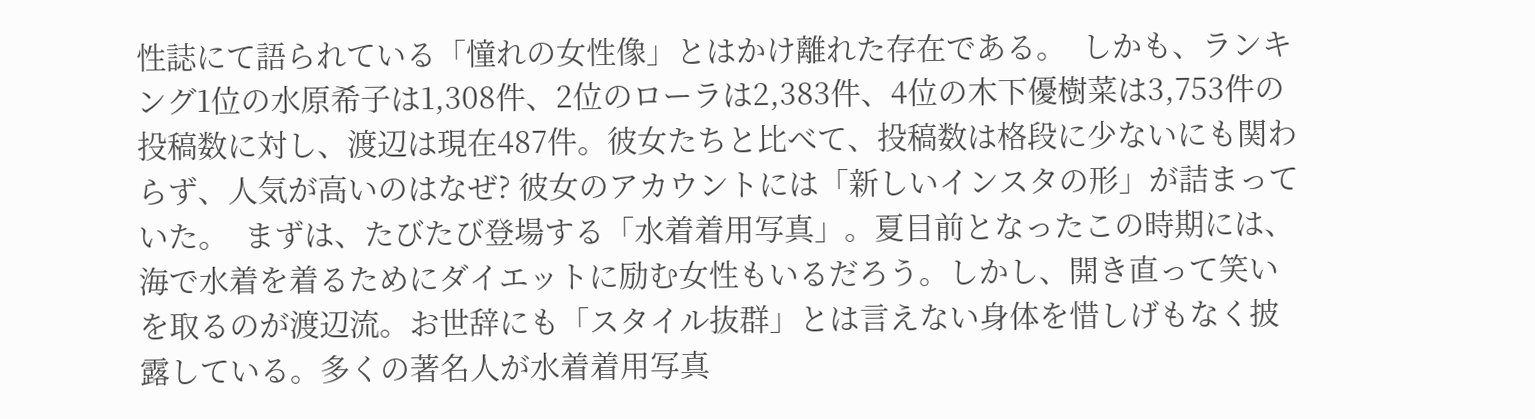性誌にて語られている「憧れの女性像」とはかけ離れた存在である。  しかも、ランキング1位の水原希子は1,308件、2位のローラは2,383件、4位の木下優樹菜は3,753件の投稿数に対し、渡辺は現在487件。彼女たちと比べて、投稿数は格段に少ないにも関わらず、人気が高いのはなぜ? 彼女のアカウントには「新しいインスタの形」が詰まっていた。  まずは、たびたび登場する「水着着用写真」。夏目前となったこの時期には、海で水着を着るためにダイエットに励む女性もいるだろう。しかし、開き直って笑いを取るのが渡辺流。お世辞にも「スタイル抜群」とは言えない身体を惜しげもなく披露している。多くの著名人が水着着用写真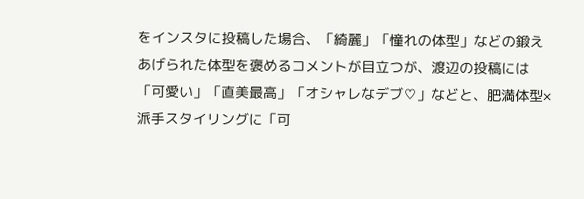をインスタに投稿した場合、「綺麗」「憧れの体型」などの鍛えあげられた体型を褒めるコメントが目立つが、渡辺の投稿には「可愛い」「直美最高」「オシャレなデブ♡」などと、肥満体型×派手スタイリングに「可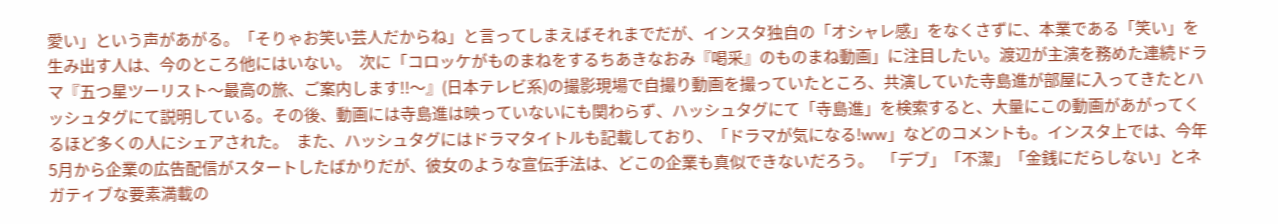愛い」という声があがる。「そりゃお笑い芸人だからね」と言ってしまえばそれまでだが、インスタ独自の「オシャレ感」をなくさずに、本業である「笑い」を生み出す人は、今のところ他にはいない。  次に「コロッケがものまねをするちあきなおみ『喝采』のものまね動画」に注目したい。渡辺が主演を務めた連続ドラマ『五つ星ツーリスト〜最高の旅、ご案内します!!〜』(日本テレビ系)の撮影現場で自撮り動画を撮っていたところ、共演していた寺島進が部屋に入ってきたとハッシュタグにて説明している。その後、動画には寺島進は映っていないにも関わらず、ハッシュタグにて「寺島進」を検索すると、大量にこの動画があがってくるほど多くの人にシェアされた。  また、ハッシュタグにはドラマタイトルも記載しており、「ドラマが気になる!ww」などのコメントも。インスタ上では、今年5月から企業の広告配信がスタートしたばかりだが、彼女のような宣伝手法は、どこの企業も真似できないだろう。  「デブ」「不潔」「金銭にだらしない」とネガティブな要素満載の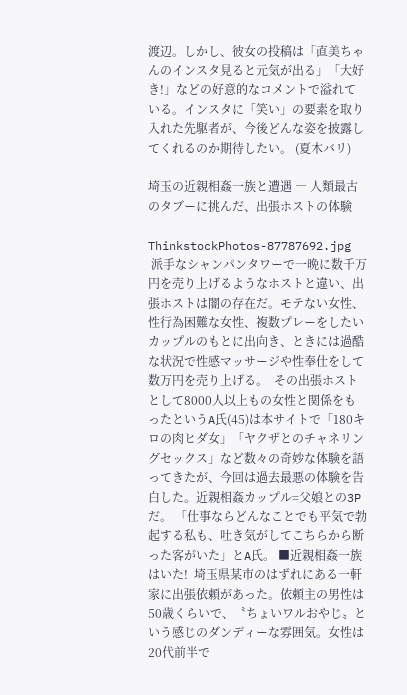渡辺。しかし、彼女の投稿は「直美ちゃんのインスタ見ると元気が出る」「大好き!」などの好意的なコメントで溢れている。インスタに「笑い」の要素を取り入れた先駆者が、今後どんな姿を披露してくれるのか期待したい。 (夏木バリ)

埼玉の近親相姦一族と遭遇 ― 人類最古のタブーに挑んだ、出張ホストの体験

ThinkstockPhotos-87787692.jpg
 派手なシャンパンタワーで一晩に数千万円を売り上げるようなホストと違い、出張ホストは闇の存在だ。モテない女性、性行為困難な女性、複数プレーをしたいカップルのもとに出向き、ときには過酷な状況で性感マッサージや性奉仕をして数万円を売り上げる。  その出張ホストとして8000人以上もの女性と関係をもったというA氏(45)は本サイトで「180キロの肉ヒダ女」「ヤクザとのチャネリングセックス」など数々の奇妙な体験を語ってきたが、今回は過去最悪の体験を告白した。近親相姦カップル=父娘との3Pだ。 「仕事ならどんなことでも平気で勃起する私も、吐き気がしてこちらから断った客がいた」とA氏。 ■近親相姦一族はいた!  埼玉県某市のはずれにある一軒家に出張依頼があった。依頼主の男性は50歳くらいで、〝ちょいワルおやじ〟という感じのダンディーな雰囲気。女性は20代前半で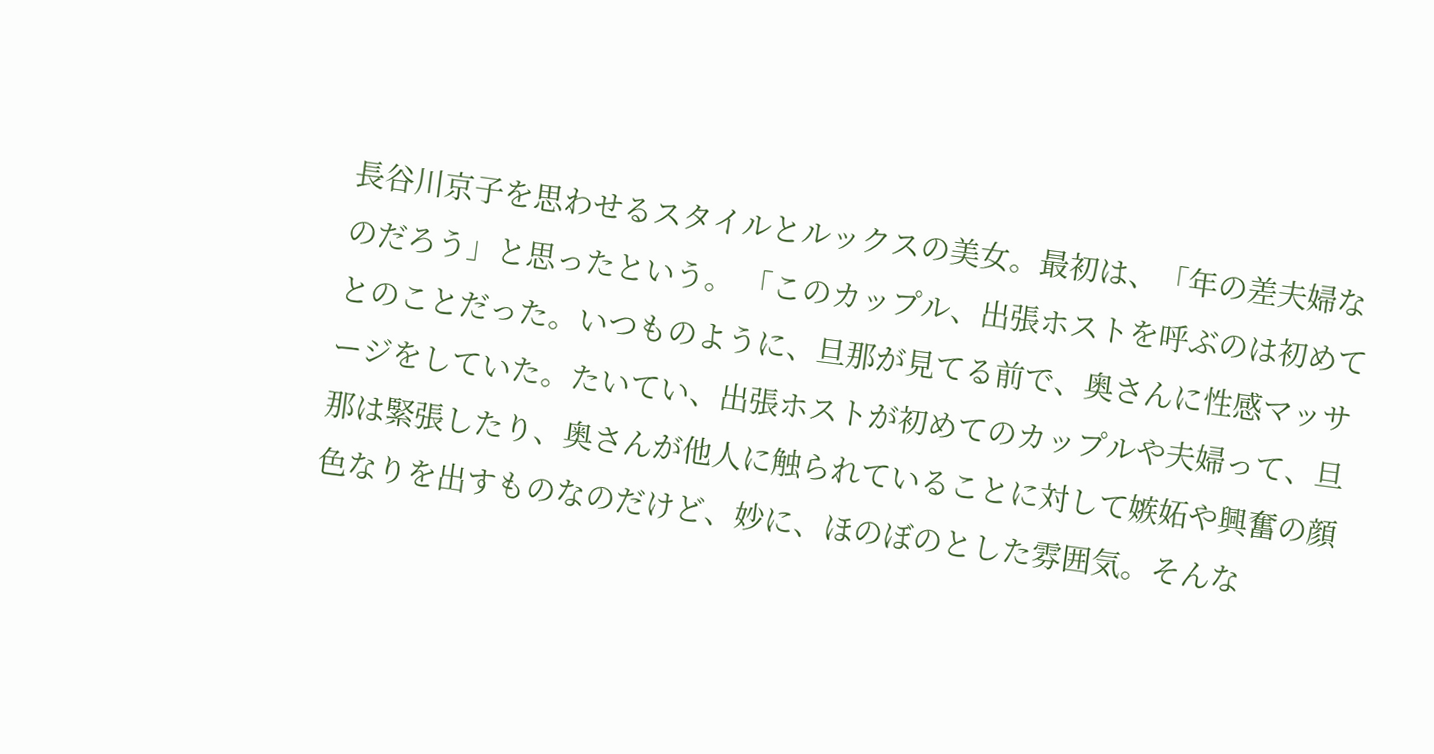長谷川京子を思わせるスタイルとルックスの美女。最初は、「年の差夫婦なのだろう」と思ったという。 「このカップル、出張ホストを呼ぶのは初めてとのことだった。いつものように、旦那が見てる前で、奥さんに性感マッサージをしていた。たいてい、出張ホストが初めてのカップルや夫婦って、旦那は緊張したり、奥さんが他人に触られていることに対して嫉妬や興奮の顔色なりを出すものなのだけど、妙に、ほのぼのとした雰囲気。そんな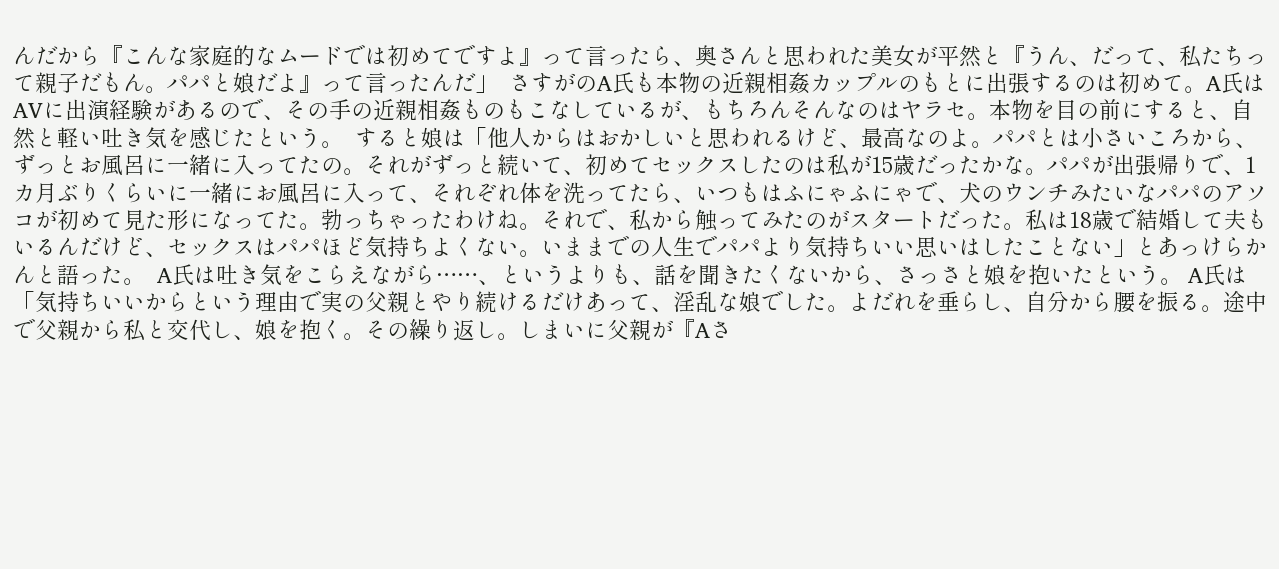んだから『こんな家庭的なムードでは初めてですよ』って言ったら、奥さんと思われた美女が平然と『うん、だって、私たちって親子だもん。パパと娘だよ』って言ったんだ」  さすがのA氏も本物の近親相姦カップルのもとに出張するのは初めて。A氏はAVに出演経験があるので、その手の近親相姦ものもこなしているが、もちろんそんなのはヤラセ。本物を目の前にすると、自然と軽い吐き気を感じたという。  すると娘は「他人からはおかしいと思われるけど、最高なのよ。パパとは小さいころから、ずっとお風呂に一緒に入ってたの。それがずっと続いて、初めてセックスしたのは私が15歳だったかな。パパが出張帰りで、1カ月ぶりくらいに一緒にお風呂に入って、それぞれ体を洗ってたら、いつもはふにゃふにゃで、犬のウンチみたいなパパのアソコが初めて見た形になってた。勃っちゃったわけね。それで、私から触ってみたのがスタートだった。私は18歳で結婚して夫もいるんだけど、セックスはパパほど気持ちよくない。いままでの人生でパパより気持ちいい思いはしたことない」とあっけらかんと語った。  A氏は吐き気をこらえながら……、というよりも、話を聞きたくないから、さっさと娘を抱いたという。 A氏は「気持ちいいからという理由で実の父親とやり続けるだけあって、淫乱な娘でした。よだれを垂らし、自分から腰を振る。途中で父親から私と交代し、娘を抱く。その繰り返し。しまいに父親が『Aさ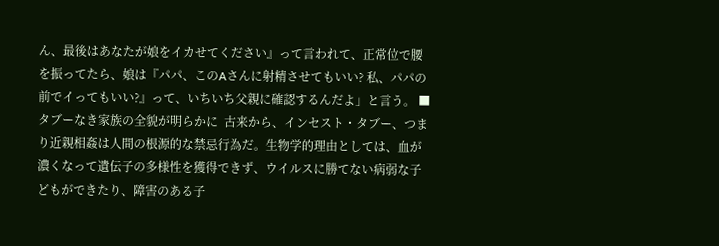ん、最後はあなたが娘をイカせてください』って言われて、正常位で腰を振ってたら、娘は『パパ、このAさんに射精させてもいい? 私、パパの前でイってもいい?』って、いちいち父親に確認するんだよ」と言う。 ■タブーなき家族の全貌が明らかに  古来から、インセスト・タブー、つまり近親相姦は人間の根源的な禁忌行為だ。生物学的理由としては、血が濃くなって遺伝子の多様性を獲得できず、ウイルスに勝てない病弱な子どもができたり、障害のある子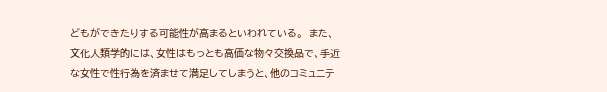どもができたりする可能性が高まるといわれている。  また、文化人類学的には、女性はもっとも高価な物々交換品で、手近な女性で性行為を済ませて満足してしまうと、他のコミュニテ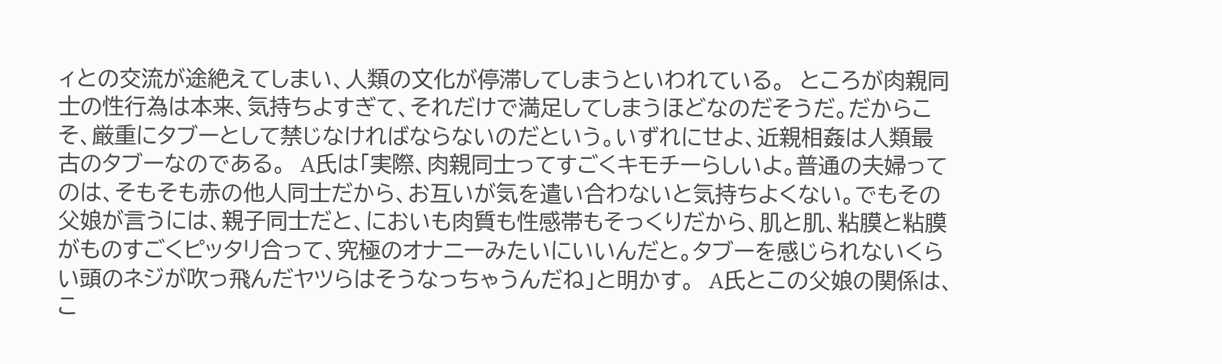ィとの交流が途絶えてしまい、人類の文化が停滞してしまうといわれている。  ところが肉親同士の性行為は本来、気持ちよすぎて、それだけで満足してしまうほどなのだそうだ。だからこそ、厳重にタブーとして禁じなければならないのだという。いずれにせよ、近親相姦は人類最古のタブーなのである。  A氏は「実際、肉親同士ってすごくキモチーらしいよ。普通の夫婦ってのは、そもそも赤の他人同士だから、お互いが気を遣い合わないと気持ちよくない。でもその父娘が言うには、親子同士だと、においも肉質も性感帯もそっくりだから、肌と肌、粘膜と粘膜がものすごくピッタリ合って、究極のオナニーみたいにいいんだと。タブーを感じられないくらい頭のネジが吹っ飛んだヤツらはそうなっちゃうんだね」と明かす。  A氏とこの父娘の関係は、こ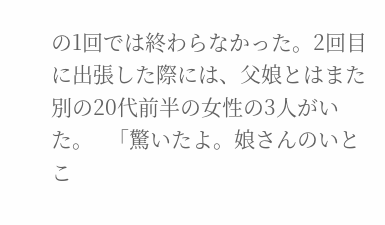の1回では終わらなかった。2回目に出張した際には、父娘とはまた別の20代前半の女性の3人がいた。   「驚いたよ。娘さんのいとこ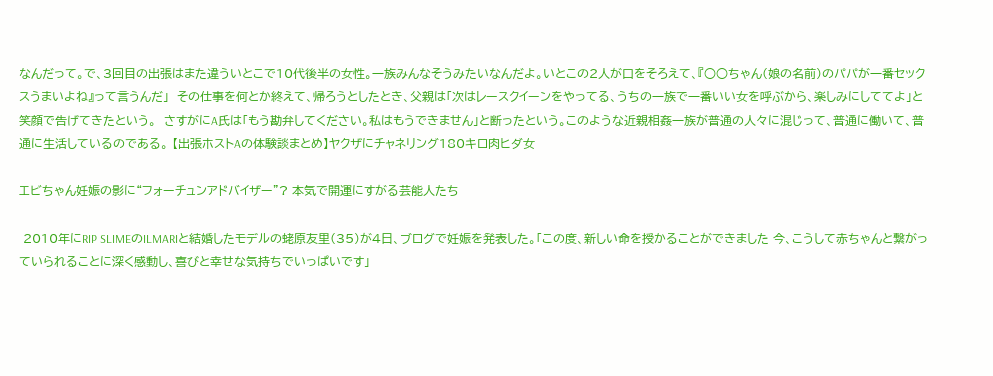なんだって。で、3回目の出張はまた違ういとこで10代後半の女性。一族みんなそうみたいなんだよ。いとこの2人が口をそろえて、『○○ちゃん(娘の名前)のパパが一番セックスうまいよね』って言うんだ」  その仕事を何とか終えて、帰ろうとしたとき、父親は「次はレースクイーンをやってる、うちの一族で一番いい女を呼ぶから、楽しみにしててよ」と笑顔で告げてきたという。  さすがにA氏は「もう勘弁してください。私はもうできません」と断ったという。このような近親相姦一族が普通の人々に混じって、普通に働いて、普通に生活しているのである。 【出張ホストAの体験談まとめ】ヤクザにチャネリング180キロ肉ヒダ女

エビちゃん妊娠の影に“フォーチュンアドバイザー”? 本気で開運にすがる芸能人たち

 2010年にRIP SLIMEのILMARIと結婚したモデルの蛯原友里(35)が4日、ブログで妊娠を発表した。「この度、新しい命を授かることができました 今、こうして赤ちゃんと繋がっていられることに深く感動し、喜びと幸せな気持ちでいっぱいです」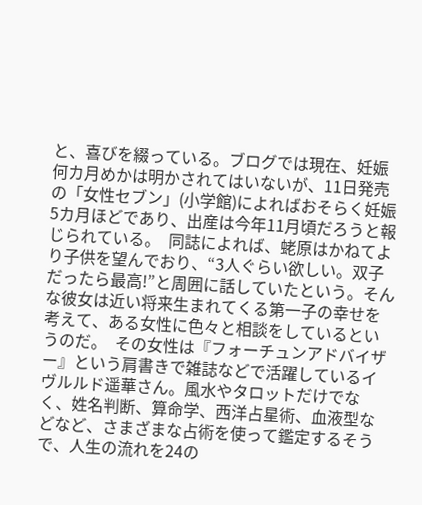と、喜びを綴っている。ブログでは現在、妊娠何カ月めかは明かされてはいないが、11日発売の「女性セブン」(小学館)によればおそらく妊娠5カ月ほどであり、出産は今年11月頃だろうと報じられている。  同誌によれば、蛯原はかねてより子供を望んでおり、“3人ぐらい欲しい。双子だったら最高!”と周囲に話していたという。そんな彼女は近い将来生まれてくる第一子の幸せを考えて、ある女性に色々と相談をしているというのだ。  その女性は『フォーチュンアドバイザー』という肩書きで雑誌などで活躍しているイヴルルド遥華さん。風水やタロットだけでなく、姓名判断、算命学、西洋占星術、血液型などなど、さまざまな占術を使って鑑定するそうで、人生の流れを24の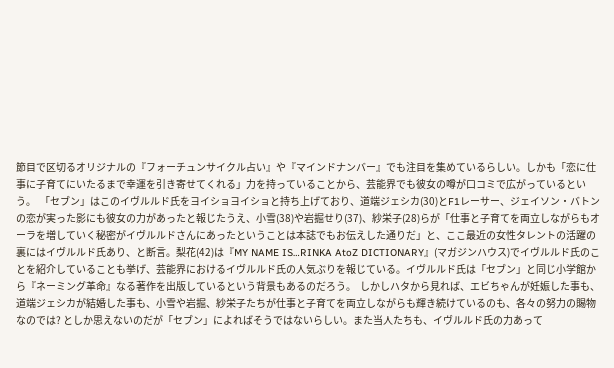節目で区切るオリジナルの『フォーチュンサイクル占い』や『マインドナンバー』でも注目を集めているらしい。しかも「恋に仕事に子育てにいたるまで幸運を引き寄せてくれる」力を持っていることから、芸能界でも彼女の噂が口コミで広がっているという。  「セブン」はこのイヴルルド氏をヨイショヨイショと持ち上げており、道端ジェシカ(30)とF1レーサー、ジェイソン・バトンの恋が実った影にも彼女の力があったと報じたうえ、小雪(38)や岩掘せり(37)、紗栄子(28)らが「仕事と子育てを両立しながらもオーラを増していく秘密がイヴルルドさんにあったということは本誌でもお伝えした通りだ」と、ここ最近の女性タレントの活躍の裏にはイヴルルド氏あり、と断言。梨花(42)は『MY NAME IS…RINKA AtoZ DICTIONARY』(マガジンハウス)でイヴルルド氏のことを紹介していることも挙げ、芸能界におけるイヴルルド氏の人気ぶりを報じている。イヴルルド氏は「セブン」と同じ小学館から『ネーミング革命』なる著作を出版しているという背景もあるのだろう。  しかしハタから見れば、エビちゃんが妊娠した事も、道端ジェシカが結婚した事も、小雪や岩掘、紗栄子たちが仕事と子育てを両立しながらも輝き続けているのも、各々の努力の賜物なのでは? としか思えないのだが「セブン」によればそうではないらしい。また当人たちも、イヴルルド氏の力あって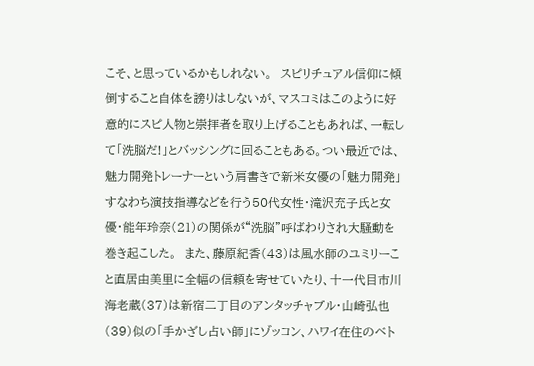こそ、と思っているかもしれない。  スピリチュアル信仰に傾倒すること自体を謗りはしないが、マスコミはこのように好意的にスピ人物と崇拝者を取り上げることもあれば、一転して「洗脳だ!」とバッシングに回ることもある。つい最近では、魅力開発トレーナーという肩書きで新米女優の「魅力開発」すなわち演技指導などを行う50代女性・滝沢充子氏と女優・能年玲奈(21)の関係が“洗脳”呼ばわりされ大騒動を巻き起こした。  また、藤原紀香(43)は風水師のユミリーこと直居由美里に全幅の信頼を寄せていたり、十一代目市川海老蔵(37)は新宿二丁目のアンタッチャブル・山崎弘也(39)似の「手かざし占い師」にゾッコン、ハワイ在住のベト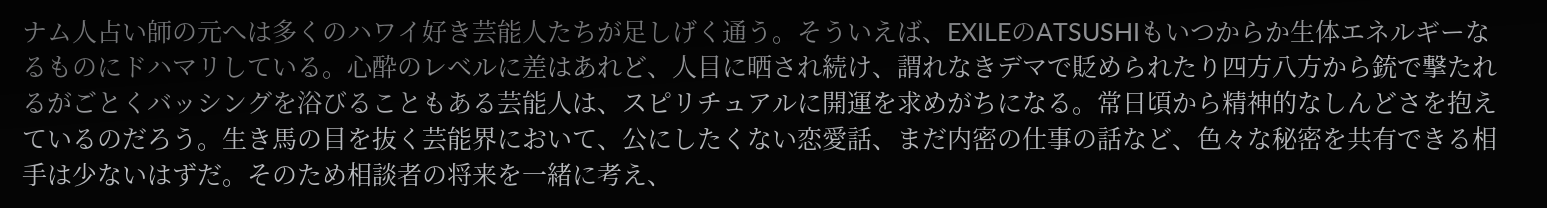ナム人占い師の元へは多くのハワイ好き芸能人たちが足しげく通う。そういえば、EXILEのATSUSHIもいつからか生体エネルギーなるものにドハマリしている。心酔のレベルに差はあれど、人目に晒され続け、謂れなきデマで貶められたり四方八方から銃で撃たれるがごとくバッシングを浴びることもある芸能人は、スピリチュアルに開運を求めがちになる。常日頃から精神的なしんどさを抱えているのだろう。生き馬の目を抜く芸能界において、公にしたくない恋愛話、まだ内密の仕事の話など、色々な秘密を共有できる相手は少ないはずだ。そのため相談者の将来を一緒に考え、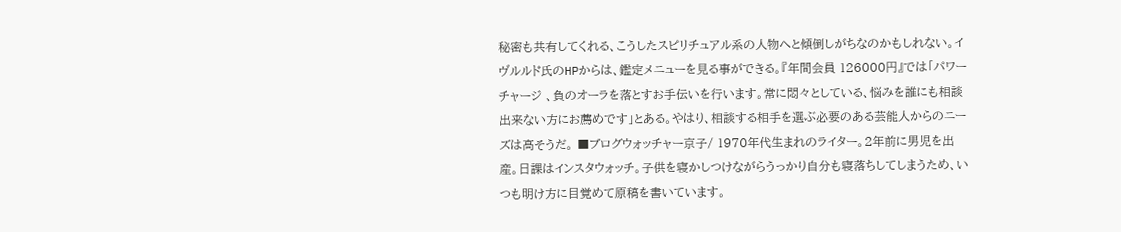秘密も共有してくれる、こうしたスピリチュアル系の人物へと傾倒しがちなのかもしれない。イヴルルド氏のHPからは、鑑定メニューを見る事ができる。『年間会員 126000円』では「パワーチャージ 、負のオーラを落とすお手伝いを行います。常に悶々としている、悩みを誰にも相談出来ない方にお薦めです」とある。やはり、相談する相手を選ぶ必要のある芸能人からのニーズは高そうだ。 ■ブログウォッチャー京子/ 1970年代生まれのライター。2年前に男児を出産。日課はインスタウォッチ。子供を寝かしつけながらうっかり自分も寝落ちしてしまうため、いつも明け方に目覚めて原稿を書いています。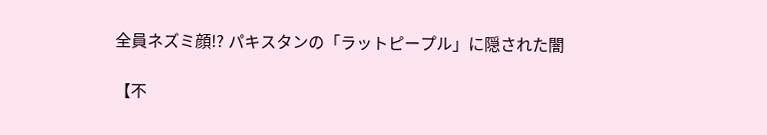全員ネズミ顔!? パキスタンの「ラットピープル」に隠された闇

【不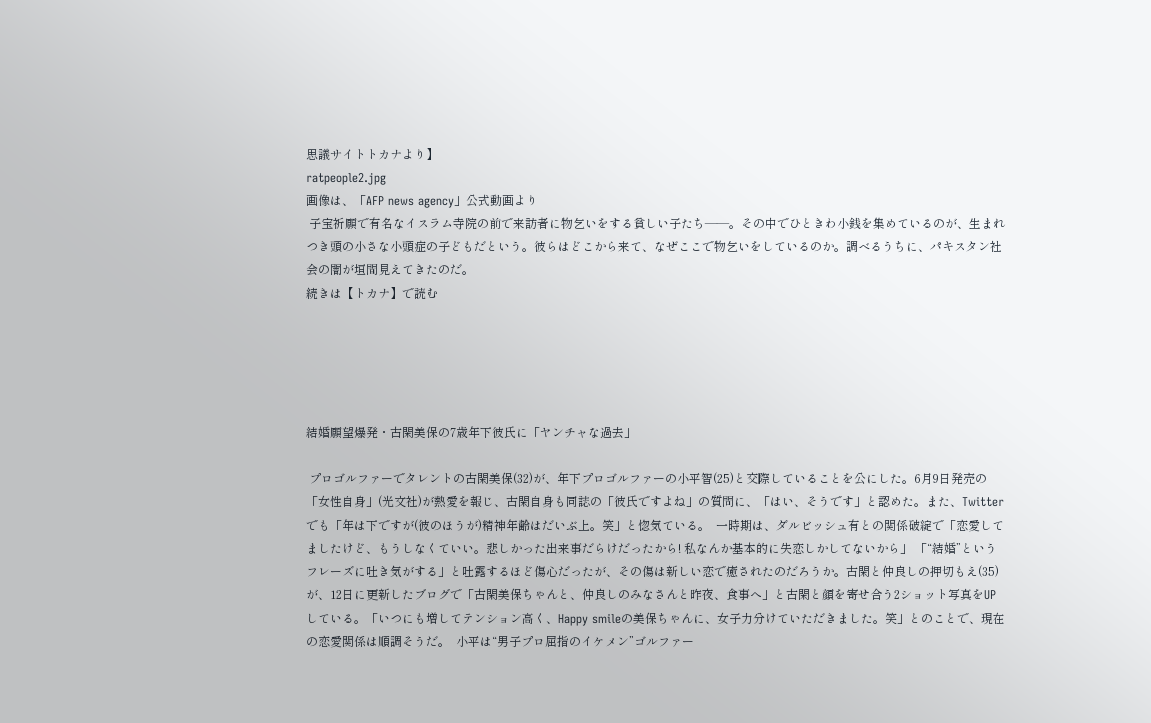思議サイトトカナより】
ratpeople2.jpg
画像は、「AFP news agency」公式動画より
 子宝祈願で有名なイスラム寺院の前で来訪者に物乞いをする貧しい子たち――。その中でひときわ小銭を集めているのが、生まれつき頭の小さな小頭症の子どもだという。彼らはどこから来て、なぜここで物乞いをしているのか。調べるうちに、パキスタン社会の闇が垣間見えてきたのだ。
続きは【トカナ】で読む





結婚願望爆発・古閑美保の7歳年下彼氏に「ヤンチャな過去」

 プロゴルファーでタレントの古閑美保(32)が、年下プロゴルファーの小平智(25)と交際していることを公にした。6月9日発売の「女性自身」(光文社)が熱愛を報じ、古閑自身も同誌の「彼氏ですよね」の質問に、「はい、そうです」と認めた。また、Twitterでも「年は下ですが(彼のほうが)精神年齢はだいぶ上。笑」と惚気ている。  一時期は、ダルビッシュ有との関係破綻で「恋愛してましたけど、もうしなくていい。悲しかった出来事だらけだったから! 私なんか基本的に失恋しかしてないから」 「“結婚”というフレーズに吐き気がする」と吐露するほど傷心だったが、その傷は新しい恋で癒されたのだろうか。古閑と仲良しの押切もえ(35)が、12日に更新したブログで「古閑美保ちゃんと、仲良しのみなさんと昨夜、食事へ」と古閑と顔を寄せ合う2ショット写真をUPしている。「いつにも増してテンション高く、Happy smileの美保ちゃんに、女子力分けていただきました。笑」とのことで、現在の恋愛関係は順調そうだ。  小平は“男子プロ屈指のイケメン”ゴルファー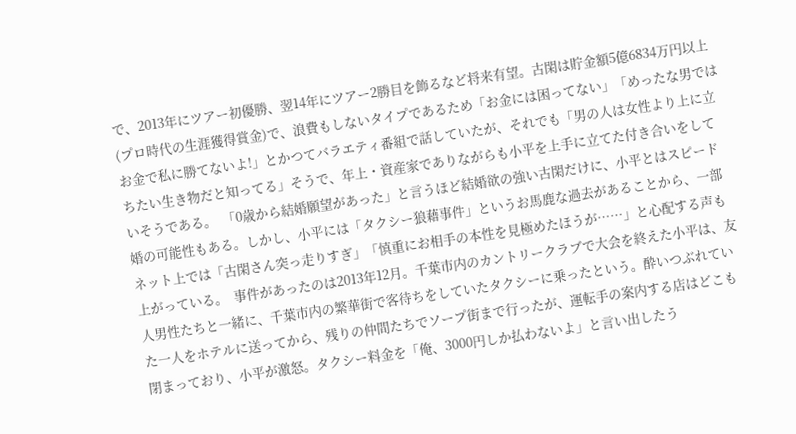で、2013年にツアー初優勝、翌14年にツアー2勝目を飾るなど将来有望。古閑は貯金額5億6834万円以上(プロ時代の生涯獲得賞金)で、浪費もしないタイプであるため「お金には困ってない」「めったな男ではお金で私に勝てないよ!」とかつてバラエティ番組で話していたが、それでも「男の人は女性より上に立ちたい生き物だと知ってる」そうで、年上・資産家でありながらも小平を上手に立てた付き合いをしていそうである。  「0歳から結婚願望があった」と言うほど結婚欲の強い古閑だけに、小平とはスピード婚の可能性もある。しかし、小平には「タクシー狼藉事件」というお馬鹿な過去があることから、一部ネット上では「古閑さん突っ走りすぎ」「慎重にお相手の本性を見極めたほうが……」と心配する声も上がっている。  事件があったのは2013年12月。千葉市内のカントリークラブで大会を終えた小平は、友人男性たちと一緒に、千葉市内の繁華街で客待ちをしていたタクシーに乗ったという。酔いつぶれていた一人をホテルに送ってから、残りの仲間たちでソープ街まで行ったが、運転手の案内する店はどこも閉まっており、小平が激怒。タクシー料金を「俺、3000円しか払わないよ」と言い出したう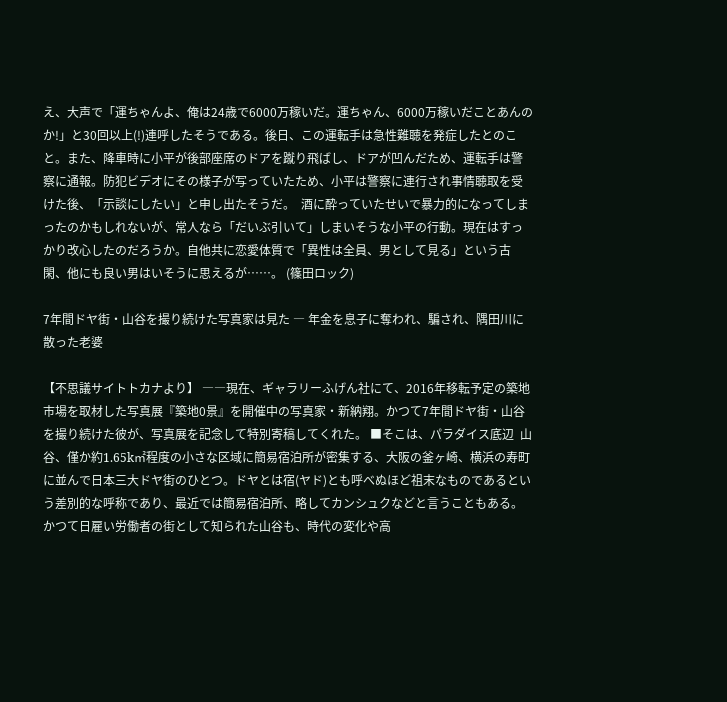え、大声で「運ちゃんよ、俺は24歳で6000万稼いだ。運ちゃん、6000万稼いだことあんのか!」と30回以上(!)連呼したそうである。後日、この運転手は急性難聴を発症したとのこと。また、降車時に小平が後部座席のドアを蹴り飛ばし、ドアが凹んだため、運転手は警察に通報。防犯ビデオにその様子が写っていたため、小平は警察に連行され事情聴取を受けた後、「示談にしたい」と申し出たそうだ。  酒に酔っていたせいで暴力的になってしまったのかもしれないが、常人なら「だいぶ引いて」しまいそうな小平の行動。現在はすっかり改心したのだろうか。自他共に恋愛体質で「異性は全員、男として見る」という古閑、他にも良い男はいそうに思えるが……。 (篠田ロック)

7年間ドヤ街・山谷を撮り続けた写真家は見た ― 年金を息子に奪われ、騙され、隅田川に散った老婆

【不思議サイトトカナより】 ――現在、ギャラリーふげん社にて、2016年移転予定の築地市場を取材した写真展『築地0景』を開催中の写真家・新納翔。かつて7年間ドヤ街・山谷を撮り続けた彼が、写真展を記念して特別寄稿してくれた。 ■そこは、パラダイス底辺  山谷、僅か約1.65k㎡程度の小さな区域に簡易宿泊所が密集する、大阪の釜ヶ崎、横浜の寿町に並んで日本三大ドヤ街のひとつ。ドヤとは宿(ヤド)とも呼べぬほど祖末なものであるという差別的な呼称であり、最近では簡易宿泊所、略してカンシュクなどと言うこともある。かつて日雇い労働者の街として知られた山谷も、時代の変化や高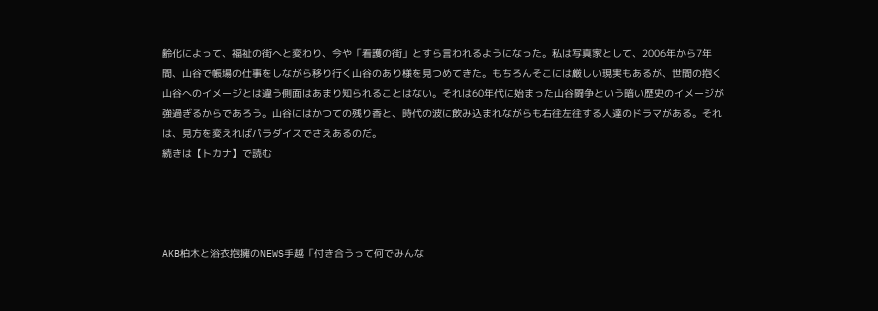齢化によって、福祉の街へと変わり、今や「看護の街」とすら言われるようになった。私は写真家として、2006年から7年間、山谷で帳場の仕事をしながら移り行く山谷のあり様を見つめてきた。もちろんそこには厳しい現実もあるが、世間の抱く山谷へのイメージとは違う側面はあまり知られることはない。それは60年代に始まった山谷闘争という暗い歴史のイメージが強過ぎるからであろう。山谷にはかつての残り香と、時代の波に飲み込まれながらも右往左往する人達のドラマがある。それは、見方を変えればパラダイスでさえあるのだ。
続きは【トカナ】で読む




AKB柏木と浴衣抱擁のNEWS手越「付き合うって何でみんな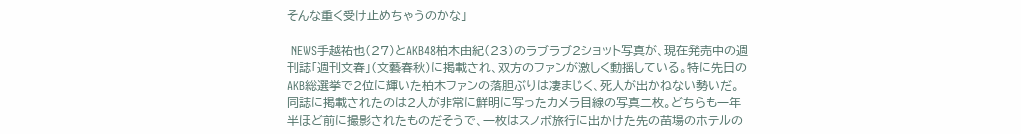そんな重く受け止めちゃうのかな」

 NEWS手越祐也(27)とAKB48柏木由紀(23)のラブラブ2ショット写真が、現在発売中の週刊誌「週刊文春」(文藝春秋)に掲載され、双方のファンが激しく動揺している。特に先日のAKB総選挙で2位に輝いた柏木ファンの落胆ぶりは凄まじく、死人が出かねない勢いだ。  同誌に掲載されたのは2人が非常に鮮明に写ったカメラ目線の写真二枚。どちらも一年半ほど前に撮影されたものだそうで、一枚はスノボ旅行に出かけた先の苗場のホテルの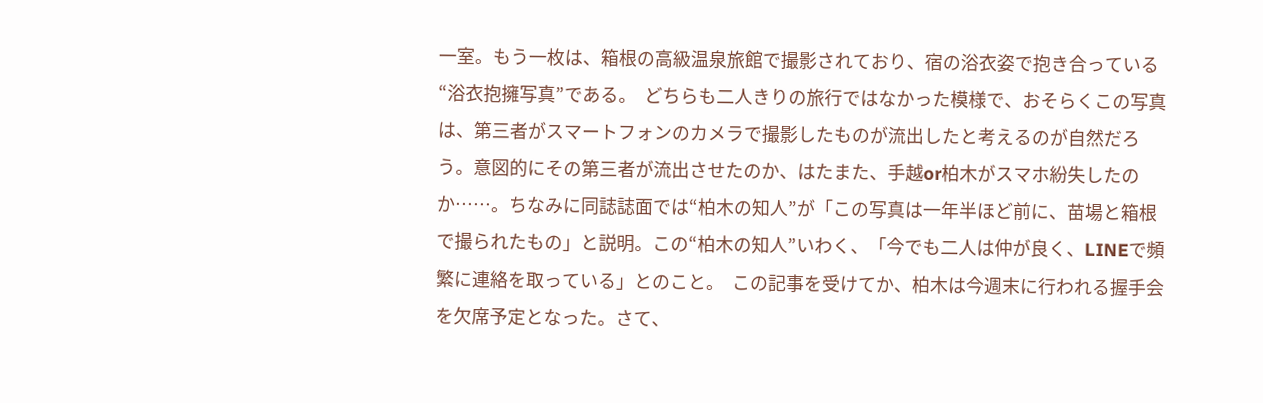一室。もう一枚は、箱根の高級温泉旅館で撮影されており、宿の浴衣姿で抱き合っている“浴衣抱擁写真”である。  どちらも二人きりの旅行ではなかった模様で、おそらくこの写真は、第三者がスマートフォンのカメラで撮影したものが流出したと考えるのが自然だろう。意図的にその第三者が流出させたのか、はたまた、手越or柏木がスマホ紛失したのか……。ちなみに同誌誌面では“柏木の知人”が「この写真は一年半ほど前に、苗場と箱根で撮られたもの」と説明。この“柏木の知人”いわく、「今でも二人は仲が良く、LINEで頻繁に連絡を取っている」とのこと。  この記事を受けてか、柏木は今週末に行われる握手会を欠席予定となった。さて、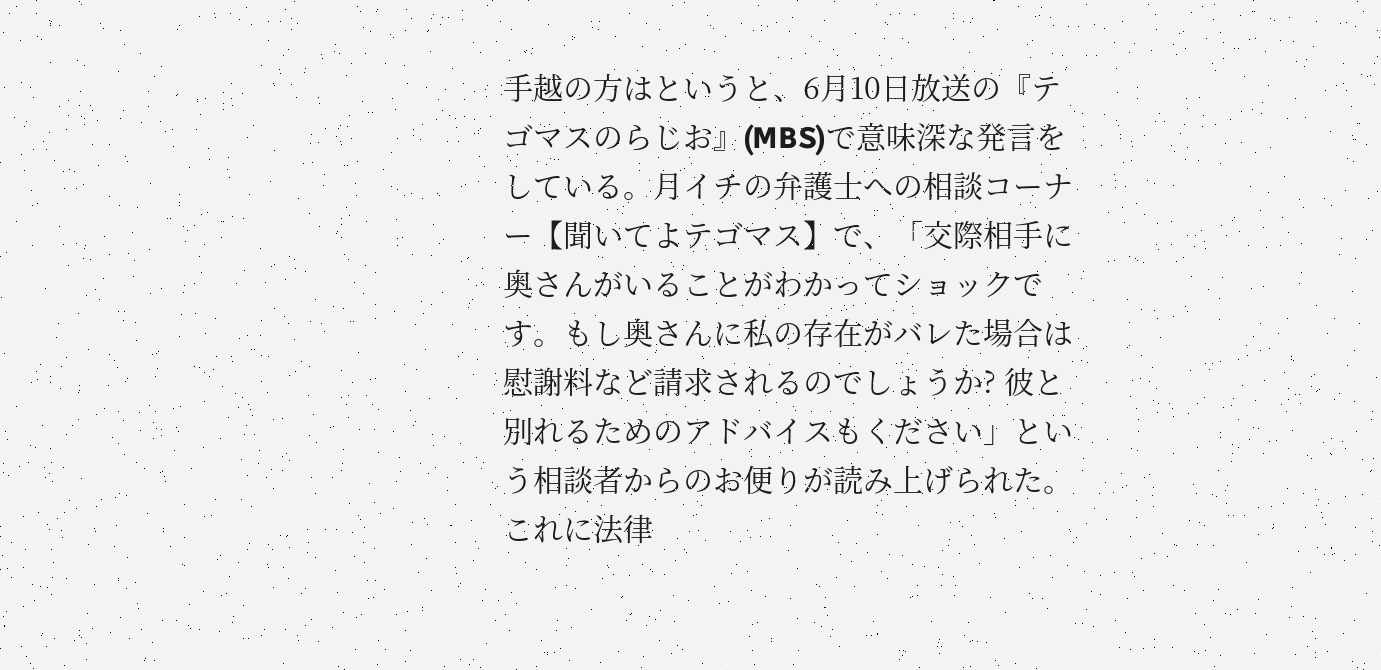手越の方はというと、6月10日放送の『テゴマスのらじお』(MBS)で意味深な発言をしている。月イチの弁護士への相談コーナー【聞いてよテゴマス】で、「交際相手に奥さんがいることがわかってショックです。もし奥さんに私の存在がバレた場合は慰謝料など請求されるのでしょうか? 彼と別れるためのアドバイスもください」という相談者からのお便りが読み上げられた。これに法律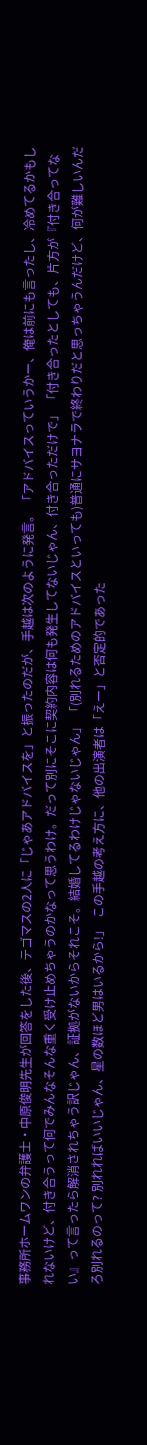事務所ホームワンの弁護士・中原俊明先生が回答をした後、テゴマスの2人に「じゃあアドバイスを」と振ったのだが、手越は次のように発言。 「アドバイスっていうかー、俺は前にも言ったし、冷めてるかもしれないけど、付き合うって何でみんなそんな重く受け止めちゃうのかなって思うわけ。だって別にそこに契約内容は何も発生してないじゃん、付き合っただけで」 「付き合ったとしても、片方が『付き合ってない』って言ったら解消されちゃう訳じゃん、証拠がないからそれこそ。結婚してるわけじゃないじゃん」 「(別れるためのアドバイスといっても)普通にサヨナラで終わりだと思っちゃうんだけど、何が難しいんだろ別れるのって? 別れればいいじゃん、星の数ほど男はいるから!」  この手越の考え方に、他の出演者は「えー」と否定的であった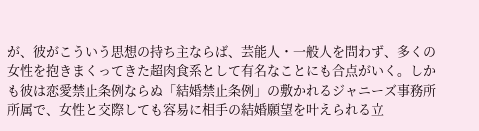が、彼がこういう思想の持ち主ならば、芸能人・一般人を問わず、多くの女性を抱きまくってきた超肉食系として有名なことにも合点がいく。しかも彼は恋愛禁止条例ならぬ「結婚禁止条例」の敷かれるジャニーズ事務所所属で、女性と交際しても容易に相手の結婚願望を叶えられる立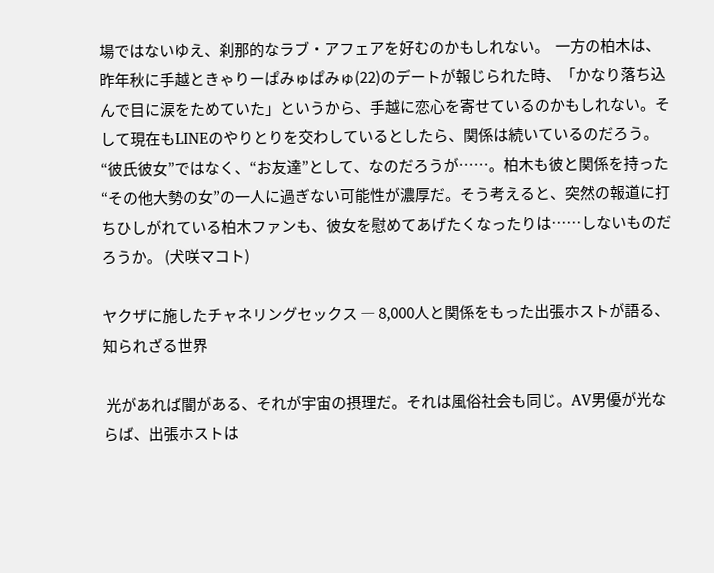場ではないゆえ、刹那的なラブ・アフェアを好むのかもしれない。  一方の柏木は、昨年秋に手越ときゃりーぱみゅぱみゅ(22)のデートが報じられた時、「かなり落ち込んで目に涙をためていた」というから、手越に恋心を寄せているのかもしれない。そして現在もLINEのやりとりを交わしているとしたら、関係は続いているのだろう。“彼氏彼女”ではなく、“お友達”として、なのだろうが……。柏木も彼と関係を持った“その他大勢の女”の一人に過ぎない可能性が濃厚だ。そう考えると、突然の報道に打ちひしがれている柏木ファンも、彼女を慰めてあげたくなったりは……しないものだろうか。 (犬咲マコト)

ヤクザに施したチャネリングセックス ― 8,000人と関係をもった出張ホストが語る、知られざる世界

 光があれば闇がある、それが宇宙の摂理だ。それは風俗社会も同じ。AV男優が光ならば、出張ホストは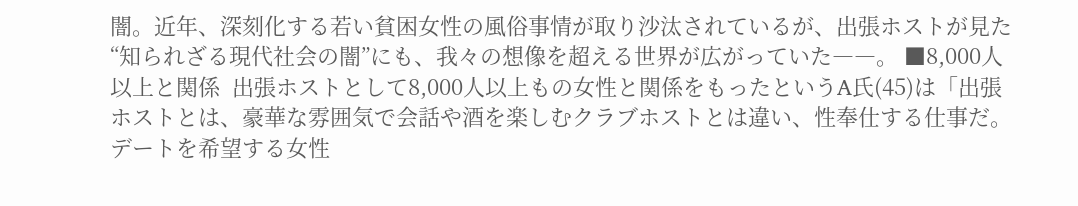闇。近年、深刻化する若い貧困女性の風俗事情が取り沙汰されているが、出張ホストが見た“知られざる現代社会の闇”にも、我々の想像を超える世界が広がっていた――。 ■8,000人以上と関係  出張ホストとして8,000人以上もの女性と関係をもったというA氏(45)は「出張ホストとは、豪華な雰囲気で会話や酒を楽しむクラブホストとは違い、性奉仕する仕事だ。デートを希望する女性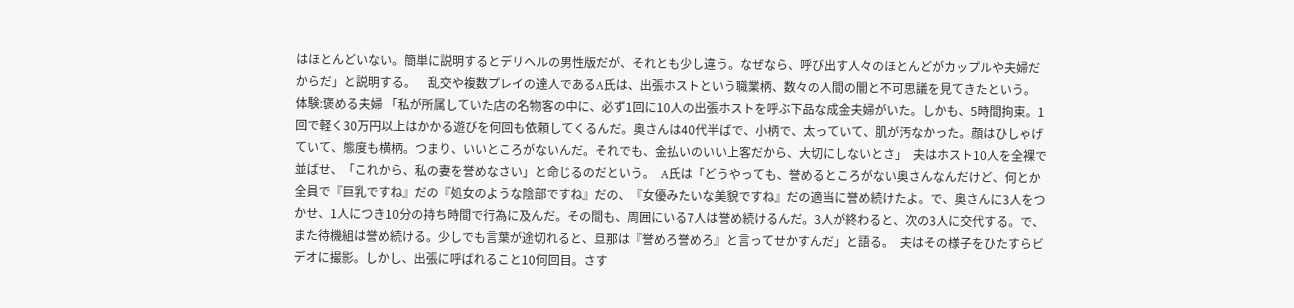はほとんどいない。簡単に説明するとデリヘルの男性版だが、それとも少し違う。なぜなら、呼び出す人々のほとんどがカップルや夫婦だからだ」と説明する。    乱交や複数プレイの達人であるA氏は、出張ホストという職業柄、数々の人間の闇と不可思議を見てきたという。 体験:褒める夫婦 「私が所属していた店の名物客の中に、必ず1回に10人の出張ホストを呼ぶ下品な成金夫婦がいた。しかも、5時間拘束。1回で軽く30万円以上はかかる遊びを何回も依頼してくるんだ。奥さんは40代半ばで、小柄で、太っていて、肌が汚なかった。顔はひしゃげていて、態度も横柄。つまり、いいところがないんだ。それでも、金払いのいい上客だから、大切にしないとさ」  夫はホスト10人を全裸で並ばせ、「これから、私の妻を誉めなさい」と命じるのだという。  A氏は「どうやっても、誉めるところがない奥さんなんだけど、何とか全員で『巨乳ですね』だの『処女のような陰部ですね』だの、『女優みたいな美貌ですね』だの適当に誉め続けたよ。で、奥さんに3人をつかせ、1人につき10分の持ち時間で行為に及んだ。その間も、周囲にいる7人は誉め続けるんだ。3人が終わると、次の3人に交代する。で、また待機組は誉め続ける。少しでも言葉が途切れると、旦那は『誉めろ誉めろ』と言ってせかすんだ」と語る。  夫はその様子をひたすらビデオに撮影。しかし、出張に呼ばれること10何回目。さす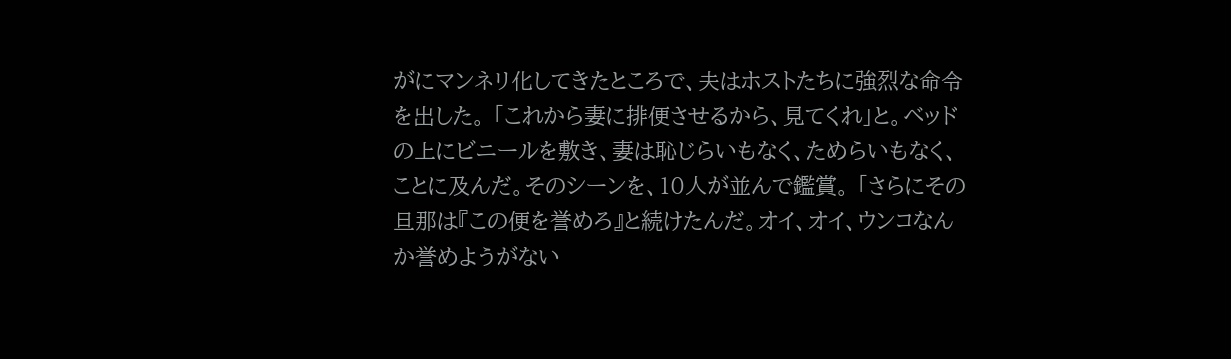がにマンネリ化してきたところで、夫はホストたちに強烈な命令を出した。 「これから妻に排便させるから、見てくれ」と。ベッドの上にビニールを敷き、妻は恥じらいもなく、ためらいもなく、ことに及んだ。そのシーンを、10人が並んで鑑賞。 「さらにその旦那は『この便を誉めろ』と続けたんだ。オイ、オイ、ウンコなんか誉めようがない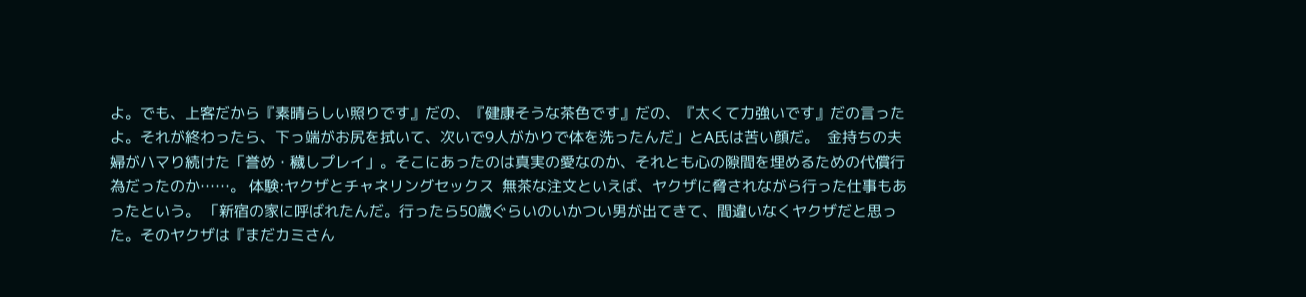よ。でも、上客だから『素晴らしい照りです』だの、『健康そうな茶色です』だの、『太くて力強いです』だの言ったよ。それが終わったら、下っ端がお尻を拭いて、次いで9人がかりで体を洗ったんだ」とA氏は苦い顔だ。  金持ちの夫婦がハマり続けた「誉め・穢しプレイ」。そこにあったのは真実の愛なのか、それとも心の隙間を埋めるための代償行為だったのか……。 体験:ヤクザとチャネリングセックス  無茶な注文といえば、ヤクザに脅されながら行った仕事もあったという。 「新宿の家に呼ばれたんだ。行ったら50歳ぐらいのいかつい男が出てきて、間違いなくヤクザだと思った。そのヤクザは『まだカミさん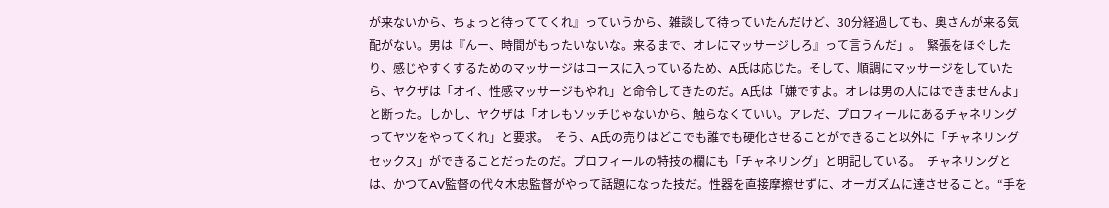が来ないから、ちょっと待っててくれ』っていうから、雑談して待っていたんだけど、30分経過しても、奥さんが来る気配がない。男は『んー、時間がもったいないな。来るまで、オレにマッサージしろ』って言うんだ」。  緊張をほぐしたり、感じやすくするためのマッサージはコースに入っているため、A氏は応じた。そして、順調にマッサージをしていたら、ヤクザは「オイ、性感マッサージもやれ」と命令してきたのだ。A氏は「嫌ですよ。オレは男の人にはできませんよ」と断った。しかし、ヤクザは「オレもソッチじゃないから、触らなくていい。アレだ、プロフィールにあるチャネリングってヤツをやってくれ」と要求。  そう、A氏の売りはどこでも誰でも硬化させることができること以外に「チャネリングセックス」ができることだったのだ。プロフィールの特技の欄にも「チャネリング」と明記している。  チャネリングとは、かつてAV監督の代々木忠監督がやって話題になった技だ。性器を直接摩擦せずに、オーガズムに達させること。“手を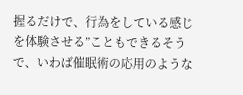握るだけで、行為をしている感じを体験させる”こともできるそうで、いわば催眠術の応用のような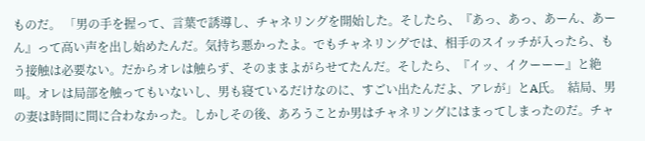ものだ。 「男の手を握って、言葉で誘導し、チャネリングを開始した。そしたら、『あっ、あっ、あーん、あーん』って高い声を出し始めたんだ。気持ち悪かったよ。でもチャネリングでは、相手のスイッチが入ったら、もう接触は必要ない。だからオレは触らず、そのままよがらせてたんだ。そしたら、『イッ、イクーーー』と絶叫。オレは局部を触ってもいないし、男も寝ているだけなのに、すごい出たんだよ、アレが」とA氏。  結局、男の妻は時間に間に合わなかった。しかしその後、あろうことか男はチャネリングにはまってしまったのだ。チャ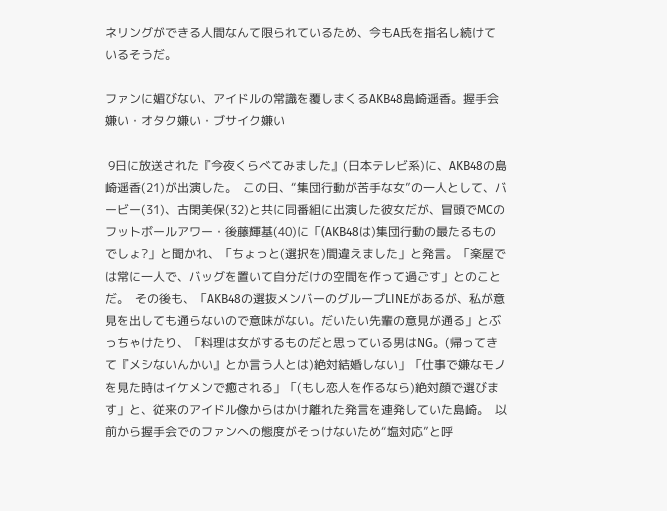ネリングができる人間なんて限られているため、今もA氏を指名し続けているそうだ。

ファンに媚びない、アイドルの常識を覆しまくるAKB48島崎遥香。握手会嫌い・オタク嫌い・ブサイク嫌い

 9日に放送された『今夜くらべてみました』(日本テレビ系)に、AKB48の島崎遥香(21)が出演した。  この日、“集団行動が苦手な女”の一人として、バービー(31)、古閑美保(32)と共に同番組に出演した彼女だが、冒頭でMCのフットボールアワー・後藤輝基(40)に「(AKB48は)集団行動の最たるものでしょ?」と聞かれ、「ちょっと(選択を)間違えました」と発言。「楽屋では常に一人で、バッグを置いて自分だけの空間を作って過ごす」とのことだ。  その後も、「AKB48の選抜メンバーのグループLINEがあるが、私が意見を出しても通らないので意味がない。だいたい先輩の意見が通る」とぶっちゃけたり、「料理は女がするものだと思っている男はNG。(帰ってきて『メシないんかい』とか言う人とは)絶対結婚しない」「仕事で嫌なモノを見た時はイケメンで癒される」「(もし恋人を作るなら)絶対顔で選びます」と、従来のアイドル像からはかけ離れた発言を連発していた島崎。  以前から握手会でのファンへの態度がそっけないため“塩対応”と呼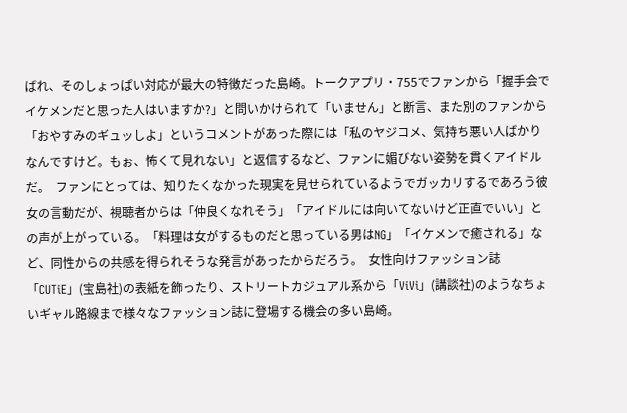ばれ、そのしょっぱい対応が最大の特徴だった島崎。トークアプリ・755でファンから「握手会でイケメンだと思った人はいますか?」と問いかけられて「いません」と断言、また別のファンから「おやすみのギュッしよ」というコメントがあった際には「私のヤジコメ、気持ち悪い人ばかりなんですけど。もぉ、怖くて見れない」と返信するなど、ファンに媚びない姿勢を貫くアイドルだ。  ファンにとっては、知りたくなかった現実を見せられているようでガッカリするであろう彼女の言動だが、視聴者からは「仲良くなれそう」「アイドルには向いてないけど正直でいい」との声が上がっている。「料理は女がするものだと思っている男はNG」「イケメンで癒される」など、同性からの共感を得られそうな発言があったからだろう。  女性向けファッション誌「CUTiE」(宝島社)の表紙を飾ったり、ストリートカジュアル系から「ViVi」(講談社)のようなちょいギャル路線まで様々なファッション誌に登場する機会の多い島崎。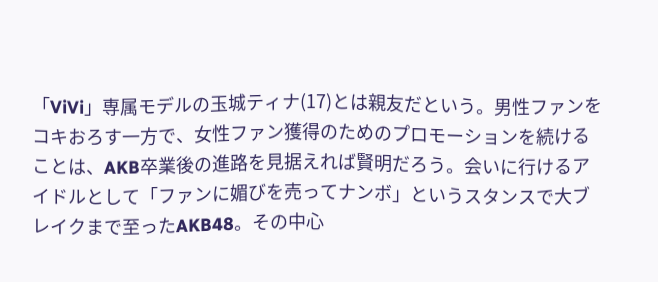「ViVi」専属モデルの玉城ティナ(17)とは親友だという。男性ファンをコキおろす一方で、女性ファン獲得のためのプロモーションを続けることは、AKB卒業後の進路を見据えれば賢明だろう。会いに行けるアイドルとして「ファンに媚びを売ってナンボ」というスタンスで大ブレイクまで至ったAKB48。その中心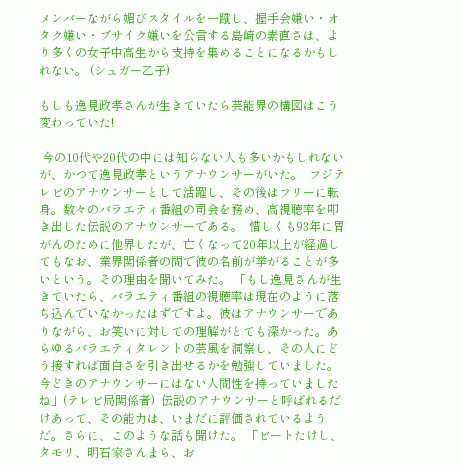メンバーながら媚びスタイルを一蹴し、握手会嫌い・オタク嫌い・ブサイク嫌いを公言する島崎の素直さは、より多くの女子中高生から支持を集めることになるかもしれない。 (シュガー乙子)

もしも逸見政孝さんが生きていたら芸能界の構図はこう変わっていた!

 今の10代や20代の中には知らない人も多いかもしれないが、かつて逸見政孝というアナウンサーがいた。  フジテレビのアナウンサーとして活躍し、その後はフリーに転身。数々のバラエティ番組の司会を務め、高視聴率を叩き出した伝説のアナウンサーである。  惜しくも93年に胃がんのために他界したが、亡くなって20年以上が経過してもなお、業界関係者の間で彼の名前が挙がることが多いという。その理由を聞いてみた。 「もし逸見さんが生きていたら、バラエティ番組の視聴率は現在のように落ち込んでいなかったはずですよ。彼はアナウンサーでありながら、お笑いに対しての理解がとても深かった。あらゆるバラエティタレントの芸風を洞察し、その人にどう接すれば面白さを引き出せるかを勉強していました。今どきのアナウンサーにはない人間性を持っていましたね」(テレビ局関係者)  伝説のアナウンサーと呼ばれるだけあって、その能力は、いまだに評価されているようだ。さらに、このような話も聞けた。 「ビートたけし、タモリ、明石家さんまら、お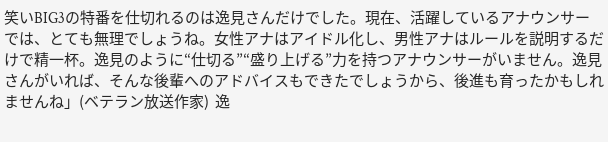笑いBIG3の特番を仕切れるのは逸見さんだけでした。現在、活躍しているアナウンサーでは、とても無理でしょうね。女性アナはアイドル化し、男性アナはルールを説明するだけで精一杯。逸見のように“仕切る”“盛り上げる”力を持つアナウンサーがいません。逸見さんがいれば、そんな後輩へのアドバイスもできたでしょうから、後進も育ったかもしれませんね」(ベテラン放送作家)  逸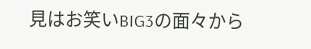見はお笑いBIG3の面々から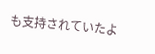も支持されていたよ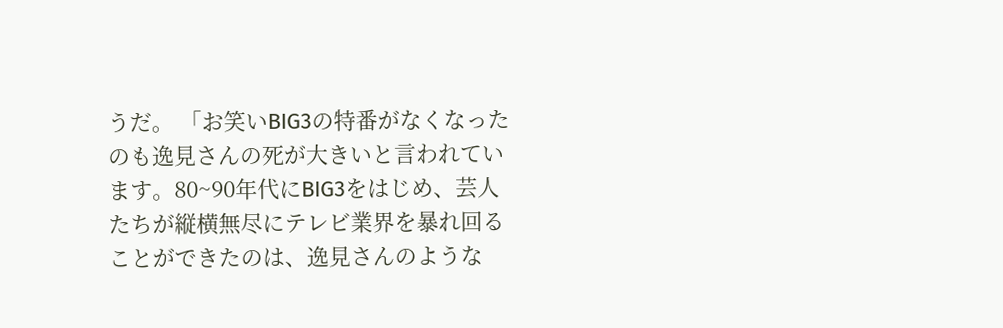うだ。 「お笑いBIG3の特番がなくなったのも逸見さんの死が大きいと言われています。80~90年代にBIG3をはじめ、芸人たちが縦横無尽にテレビ業界を暴れ回ることができたのは、逸見さんのような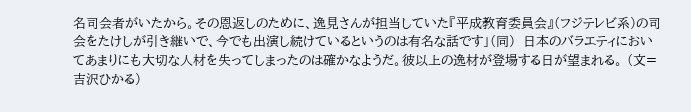名司会者がいたから。その恩返しのために、逸見さんが担当していた『平成教育委員会』(フジテレビ系)の司会をたけしが引き継いで、今でも出演し続けているというのは有名な話です」(同)  日本のバラエティにおいてあまりにも大切な人材を失ってしまったのは確かなようだ。彼以上の逸材が登場する日が望まれる。 (文=吉沢ひかる)